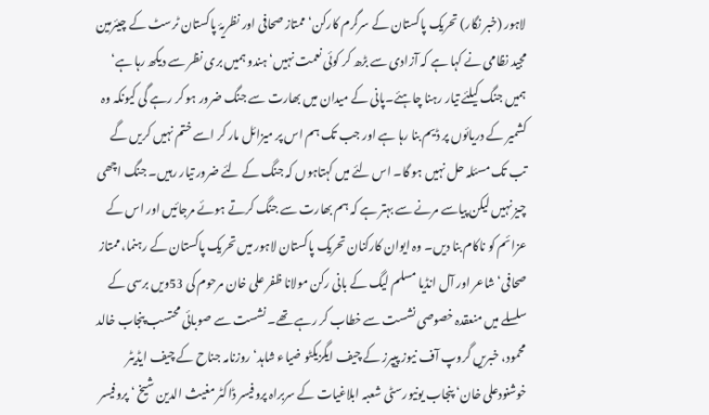لاہور (خبر نگار) تحریک پاکستان کے سرگرم کارکن‘ ممتاز صحافی اور نظریۂ پاکستان ٹرسٹ کے چیئرمین مجید نظامی نے کہا ہے کہ آزادی سے بڑھ کر کوئی نعمت نہیں‘ ہندو ہمیں بری نظر سے دیکھ رہا ہے‘ ہمیں جنگ کیلئے تیار رہنا چاہئے۔پانی کے میدان میں بھارت سے جنگ ضرور ہو کر رہے گی کیونکہ وہ کشمیر کے دریائوں پر ڈیم بنا رہا ہے اور جب تک ہم اس پر میزائل مار کر اسے ختم نہیں کریں گے تب تک مسئلہ حل نہیں ہو گا۔ اس لئے میں کہتاہوں کہ جنگ کے لئے ضرور تیار رہیں۔ جنگ اچھی چیز نہیں لیکن پیاسے مرنے سے بہتر ہے کہ ہم بھارت سے جنگ کرتے ہوئے مرجائیں اور اس کے عزائم کو ناکام بنا دیں۔ وہ ایوان کارکنان تحریک پاکستان لاہور میں تحریک پاکستان کے رہنما، ممتاز صحافی‘ شاعر اور آل انڈیا مسلم لیگ کے بانی رکن مولانا ظفر علی خان مرحوم کی 53ویں برسی کے سلسلے میں منعقدہ خصوصی نشست سے خطاب کر رہے تھے۔ نشست سے صوبائی محتسب پنجاب خالد محمود، خبریں گروپ آف نیوز پیپرز کے چیف ایگزیکٹو ضیاء شاہد‘ روزنامہ جناح کے چیف ایڈیٹر خوشنودعلی خان‘ پنجاب یونیورسٹی شعبہ ابلاغیات کے سربراہ پروفیسر ڈاکٹر مغیث الدین شیخ ‘ پروفیسر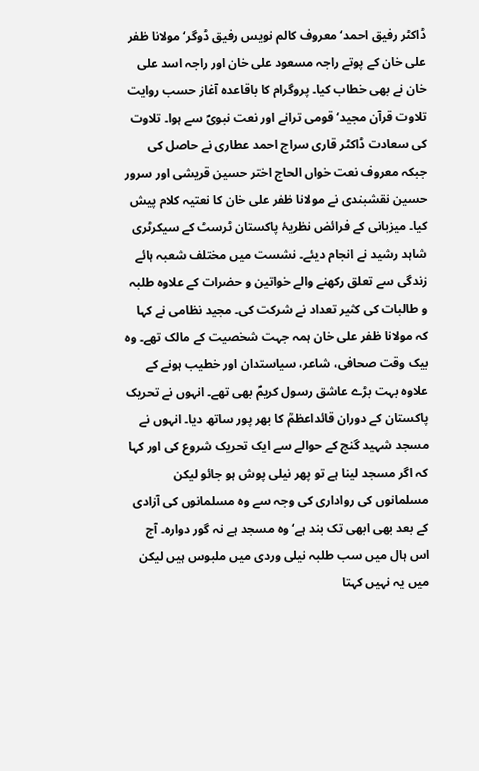ڈاکٹر رفیق احمد‘ معروف کالم نویس رفیق ڈوگر‘ مولانا ظفر علی خان کے پوتے راجہ مسعود علی خان اور راجہ اسد علی خان نے بھی خطاب کیا۔ پروگرام کا باقاعدہ آغاز حسب روایت تلاوت قرآن مجید‘ قومی ترانے اور نعت نبویؐ سے ہوا۔ تلاوت کی سعادت ڈاکٹر قاری سراج احمد عطاری نے حاصل کی جبکہ معروف نعت خواں الحاج اختر حسین قریشی اور سرور حسین نقشبندی نے مولانا ظفر علی خان کا نعتیہ کلام پیش کیا۔ میزبانی کے فرائض نظریۂ پاکستان ٹرسٹ کے سیکرٹری شاہد رشید نے انجام دیئے۔ نشست میں مختلف شعبہ ہائے زندگی سے تعلق رکھنے والے خواتین و حضرات کے علاوہ طلبہ و طالبات کی کثیر تعداد نے شرکت کی۔ مجید نظامی نے کہا کہ مولانا ظفر علی خان ہمہ جہت شخصیت کے مالک تھے۔ وہ بیک وقت صحافی، شاعر، سیاستدان اور خطیب ہونے کے علاوہ بہت بڑے عاشق رسول کریمؐ بھی تھے۔ انہوں نے تحریک پاکستان کے دوران قائداعظمؒ کا بھر پور ساتھ دیا۔ انہوں نے مسجد شہید گنج کے حوالے سے ایک تحریک شروع کی اور کہا کہ اگر مسجد لینا ہے تو پھر نیلی پوش ہو جائو لیکن مسلمانوں کی رواداری کی وجہ سے وہ مسلمانوں کی آزادی کے بعد بھی ابھی تک بند ہے‘ وہ مسجد ہے نہ گور دوارہ۔ آج اس ہال میں سب طلبہ نیلی وردی میں ملبوس ہیں لیکن میں یہ نہیں کہتا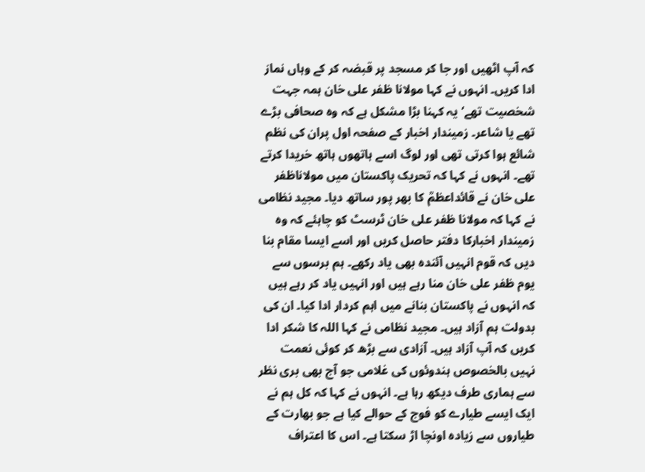کہ آپ اٹھیں اور جا کر مسجد پر قبضہ کر کے وہاں نماز ادا کریں۔ انہوں نے کہا مولانا ظفر علی خان ہمہ جہت شخصیت تھے‘ یہ کہنا بڑا مشکل ہے کہ وہ صحافی بڑے تھے یا شاعر۔ زمیندار اخبار کے صفحہ اول پران کی نظم شائع ہوا کرتی تھی اور لوگ اسے ہاتھوں ہاتھ خریدا کرتے تھے۔ انہوں نے کہا کہ تحریک پاکستان میں مولاناظفر علی خان نے قائداعظمؒ کا بھر پور ساتھ دیا۔ مجید نظامی نے کہا کہ مولانا ظفر علی خان ٹرسٹ کو چاہئے کہ وہ زمیندار اخبارکا دفتر حاصل کریں اور اسے ایسا مقام بنا دیں کہ قوم انہیں آئندہ بھی یاد رکھے۔ ہم برسوں سے یوم ظفر علی خان منا رہے ہیں اور انہیں یاد کر رہے ہیں کہ انہوں نے پاکستان بنانے میں اہم کردار ادا کیا۔ ان کی بدولت ہم آزاد ہیں۔ مجید نظامی نے کہا اللہ کا شکر ادا کریں کہ آپ آزاد ہیں۔ آزادی سے بڑھ کر کوئی نعمت نہیں بالخصوص ہندوئوں کی غلامی جو آج بھی بری نظر سے ہماری طرف دیکھ رہا ہے۔ انہوں نے کہا کہ کل ہم نے ایک ایسے طیارے کو فوج کے حوالے کیا ہے جو بھارت کے طیاروں سے زیادہ اونچا اڑ سکتا ہے۔ اس کا اعتراف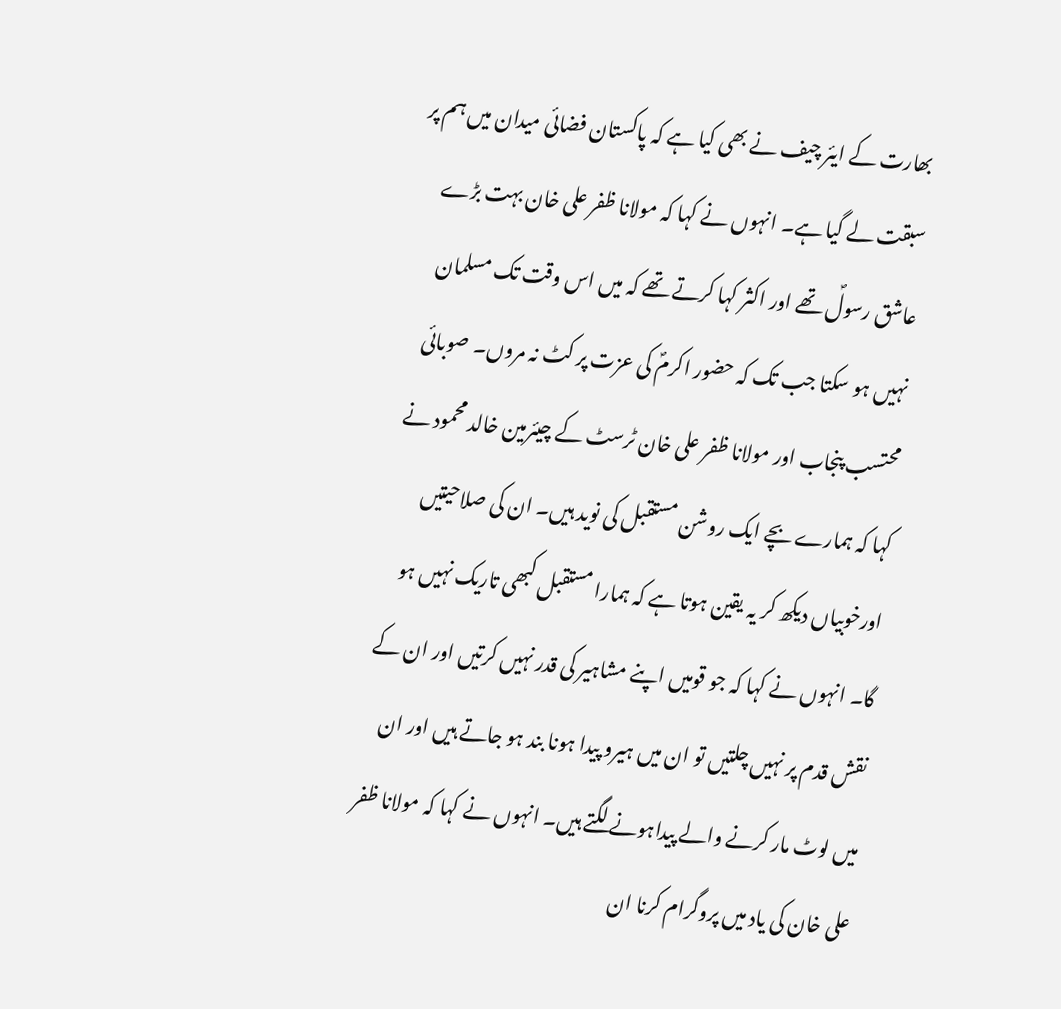بھارت کے ایئر چیف نے بھی کیا ہے کہ پاکستان فضائی میدان میں ہم پر سبقت لے گیا ہے۔ انہوں نے کہا کہ مولانا ظفر علی خان بہت بڑے عاشق رسولؐ تھے اور اکثر کہا کرتے تھے کہ میں اس وقت تک مسلمان نہیں ہو سکتا جب تک کہ حضور اکرمؐ کی عزت پر کٹ نہ مروں۔ صوبائی محتسب پنجاب اور مولانا ظفر علی خان ٹرسٹ کے چیئرمین خالد محمود نے کہا کہ ہمارے بچے ایک روشن مستقبل کی نوید ہیں۔ ان کی صلاحیتیں اورخوبیاں دیکھ کر یہ یقین ہوتا ہے کہ ہمارا مستقبل کبھی تاریک نہیں ہو گا۔ انہوں نے کہا کہ جو قومیں اپنے مشاہیر کی قدر نہیں کرتیں اور ان کے نقش قدم پر نہیں چلتیں تو ان میں ہیرو پیدا ہونا بند ہو جاتے ہیں اور ان میں لوٹ مار کرنے والے پیداہونے لگتے ہیں۔ انہوں نے کہا کہ مولانا ظفر علی خان کی یاد میں پروگرام کرنا ان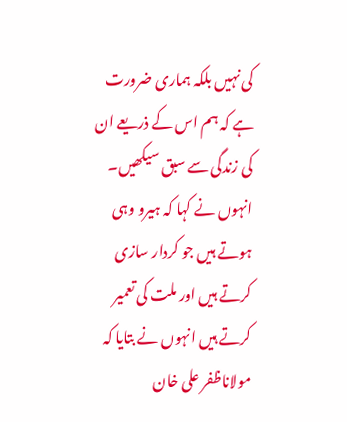کی نہیں بلکہ ہماری ضرورت ہے کہ ہم اس کے ذریعے ان کی زندگی سے سبق سیکھیں۔ انہوں نے کہا کہ ہیرو وہی ہوتے ہیں جو کردار سازی کرتے ہیں اور ملت کی تعمیر کرتے ہیں انہوں نے بتایا کہ مولاناظفر علی خان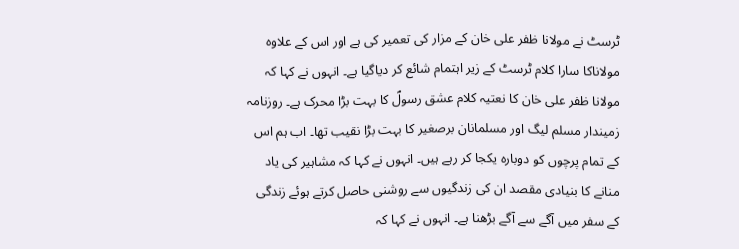ٹرسٹ نے مولانا ظفر علی خان کے مزار کی تعمیر کی ہے اور اس کے علاوہ مولاناکا سارا کلام ٹرسٹ کے زیر اہتمام شائع کر دیاگیا ہے۔ انہوں نے کہا کہ مولانا ظفر علی خان کا نعتیہ کلام عشق رسولؐ کا بہت بڑا محرک ہے۔ روزنامہ زمیندار مسلم لیگ اور مسلمانان برصغیر کا بہت بڑا نقیب تھا۔ اب ہم اس کے تمام پرچوں کو دوبارہ یکجا کر رہے ہیں۔ انہوں نے کہا کہ مشاہیر کی یاد منانے کا بنیادی مقصد ان کی زندگیوں سے روشنی حاصل کرتے ہوئے زندگی کے سفر میں آگے سے آگے بڑھنا ہے۔ انہوں نے کہا کہ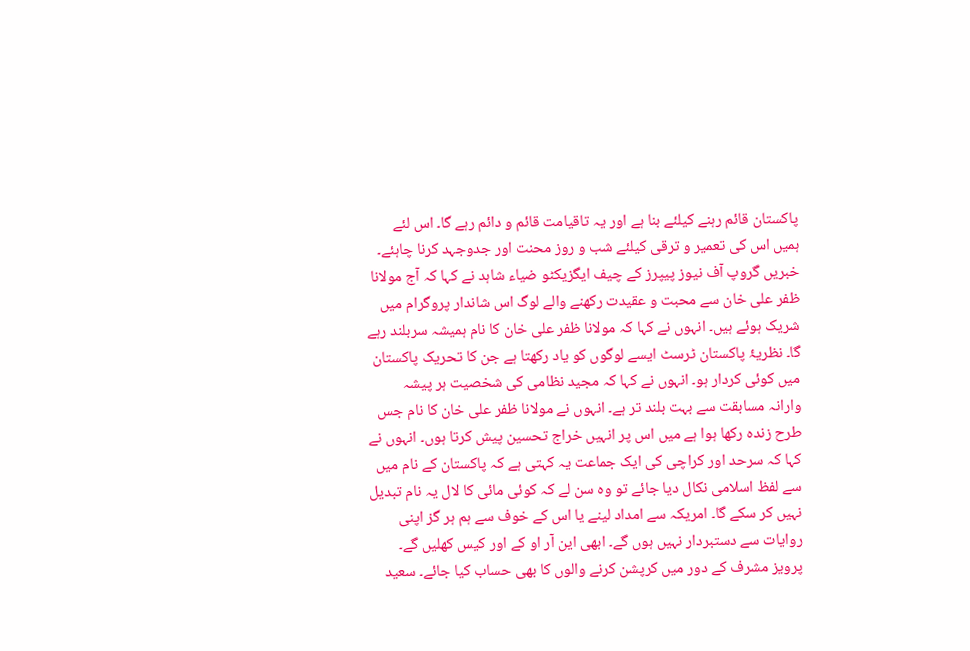پاکستان قائم رہنے کیلئے بنا ہے اور یہ تاقیامت قائم و دائم رہے گا۔ اس لئے ہمیں اس کی تعمیر و ترقی کیلئے شب و روز محنت اور جدوجہد کرنا چاہئے۔ خبریں گروپ آف نیوز پیپرز کے چیف ایگزیکٹو ضیاء شاہد نے کہا کہ آج مولانا ظفر علی خان سے محبت و عقیدت رکھنے والے لوگ اس شاندار پروگرام میں شریک ہوئے ہیں۔ انہوں نے کہا کہ مولانا ظفر علی خان کا نام ہمیشہ سربلند رہے گا۔ نظریۂ پاکستان ٹرسٹ ایسے لوگوں کو یاد رکھتا ہے جن کا تحریک پاکستان میں کوئی کردار ہو۔ انہوں نے کہا کہ مجید نظامی کی شخصیت ہر پیشہ وارانہ مسابقت سے بہت بلند تر ہے۔ انہوں نے مولانا ظفر علی خان کا نام جس طرح زندہ رکھا ہوا ہے میں اس پر انہیں خراج تحسین پیش کرتا ہوں۔ انہوں نے کہا کہ سرحد اور کراچی کی ایک جماعت یہ کہتی ہے کہ پاکستان کے نام میں سے لفظ اسلامی نکال دیا جائے تو وہ سن لے کہ کوئی مائی کا لال یہ نام تبدیل نہیں کر سکے گا۔ امریکہ سے امداد لینے یا اس کے خوف سے ہم ہر گز اپنی روایات سے دستبردار نہیں ہوں گے۔ ابھی این آر او کے اور کیس کھلیں گے۔ پرویز مشرف کے دور میں کرپشن کرنے والوں کا بھی حساب کیا جائے۔ سعید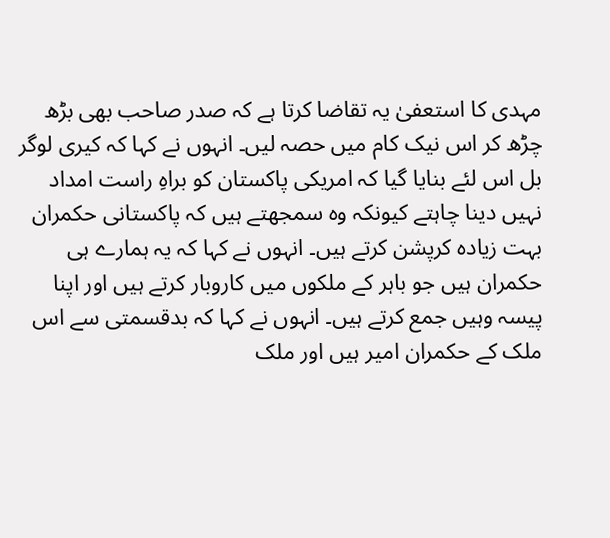مہدی کا استعفیٰ یہ تقاضا کرتا ہے کہ صدر صاحب بھی بڑھ چڑھ کر اس نیک کام میں حصہ لیں۔ انہوں نے کہا کہ کیری لوگر بل اس لئے بنایا گیا کہ امریکی پاکستان کو براہِ راست امداد نہیں دینا چاہتے کیونکہ وہ سمجھتے ہیں کہ پاکستانی حکمران بہت زیادہ کرپشن کرتے ہیں۔ انہوں نے کہا کہ یہ ہمارے ہی حکمران ہیں جو باہر کے ملکوں میں کاروبار کرتے ہیں اور اپنا پیسہ وہیں جمع کرتے ہیں۔ انہوں نے کہا کہ بدقسمتی سے اس ملک کے حکمران امیر ہیں اور ملک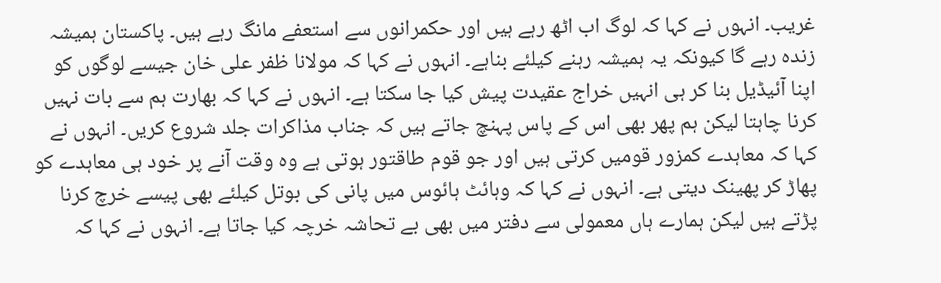غریب۔ انہوں نے کہا کہ لوگ اب اٹھ رہے ہیں اور حکمرانوں سے استعفے مانگ رہے ہیں۔ پاکستان ہمیشہ زندہ رہے گا کیونکہ یہ ہمیشہ رہنے کیلئے بناہے۔ انہوں نے کہا کہ مولانا ظفر علی خان جیسے لوگوں کو اپنا آئیڈیل بنا کر ہی انہیں خراج عقیدت پیش کیا جا سکتا ہے۔ انہوں نے کہا کہ بھارت ہم سے بات نہیں کرنا چاہتا لیکن ہم پھر بھی اس کے پاس پہنچ جاتے ہیں کہ جناب مذاکرات جلد شروع کریں۔ انہوں نے کہا کہ معاہدے کمزور قومیں کرتی ہیں اور جو قوم طاقتور ہوتی ہے وہ وقت آنے پر خود ہی معاہدے کو پھاڑ کر پھینک دیتی ہے۔ انہوں نے کہا کہ وہائٹ ہائوس میں پانی کی بوتل کیلئے بھی پیسے خرچ کرنا پڑتے ہیں لیکن ہمارے ہاں معمولی سے دفتر میں بھی بے تحاشہ خرچہ کیا جاتا ہے۔ انہوں نے کہا کہ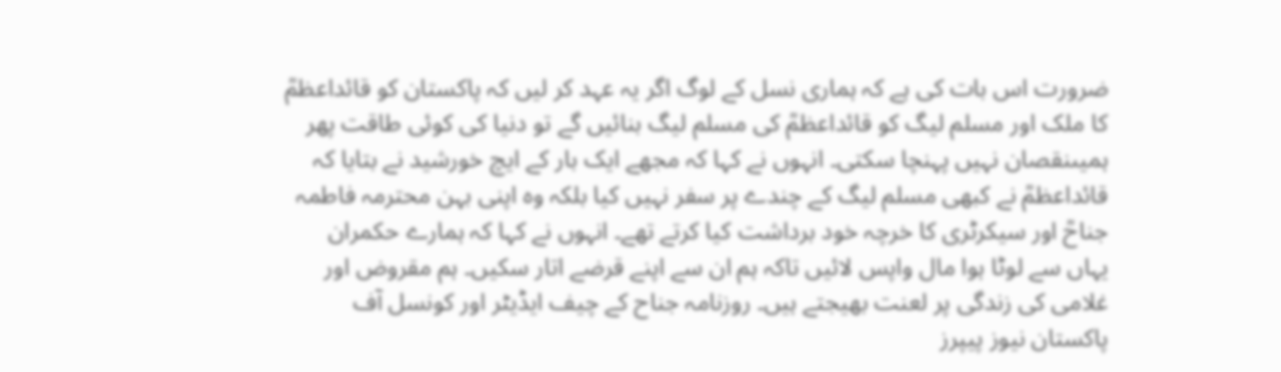ضرورت اس بات کی ہے کہ ہماری نسل کے لوگ اگر یہ عہد کر لیں کہ پاکستان کو قائداعظمؒ کا ملک اور مسلم لیگ کو قائداعظمؒ کی مسلم لیگ بنائیں گے تو دنیا کی کوئی طاقت پھر ہمیںنقصان نہیں پہنچا سکتی۔ انہوں نے کہا کہ مجھے ایک بار کے ایچ خورشید نے بتایا کہ قائداعظمؒ نے کبھی مسلم لیگ کے چندے پر سفر نہیں کیا بلکہ وہ اپنی بہن محترمہ فاطمہ جناحؒ اور سیکرٹری کا خرچہ خود برداشت کیا کرتے تھے۔ انہوں نے کہا کہ ہمارے حکمران یہاں سے لوٹا ہوا مال واپس لائیں تاکہ ہم ان سے اپنے قرضے اتار سکیں۔ ہم مقروض اور غلامی کی زندگی پر لعنت بھیجتے ہیں۔ روزنامہ جناح کے چیف ایڈیٹر اور کونسل آف پاکستان نیوز پیپرز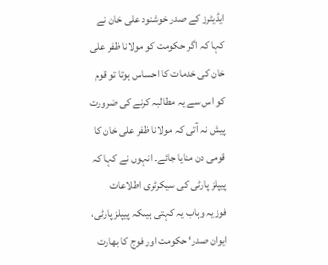ایڈیٹرز کے صدر خوشنود علی خان نے کہا کہ اگر حکومت کو مولانا ظفر علی خان کی خدمات کا احساس ہوتا تو قوم کو اس سے یہ مطالبہ کرنے کی ضرورت پیش نہ آتی کہ مولانا ظفر علی خان کا قومی دن منایا جائے۔ انہوں نے کہا کہ پیپلز پارٹی کی سیکرٹری اطلاعات فوزیہ وہاب یہ کہتی ہیںکہ پیپلز پارٹی، ایوان صدر‘ حکومت اور فوج کا بھارت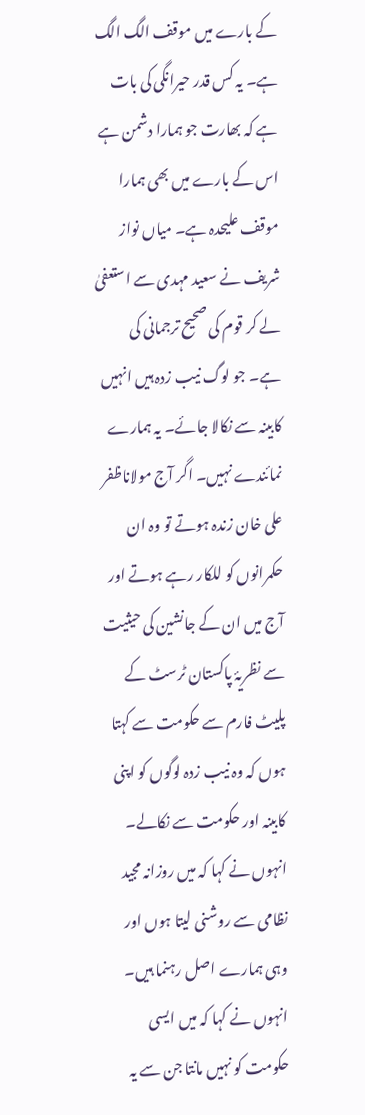کے بارے میں موقف الگ الگ ہے۔ یہ کس قدر حیرانگی کی بات ہے کہ بھارت جو ہمارا دشمن ہے اس کے بارے میں بھی ہمارا موقف علیحدہ ہے۔ میاں نواز شریف نے سعید مہدی سے استعفیٰ لے کر قوم کی صحیح ترجمانی کی ہے۔ جو لوگ نیب زدہ ہیں انہیں کابینہ سے نکالا جائے۔ یہ ہمارے نمائندے نہیں۔ اگر آج مولاناظفر علی خان زندہ ہوتے تو وہ ان حکمرانوں کو للکار رہے ہوتے اور آج میں ان کے جانشین کی حیثیت سے نظریۂ پاکستان ٹرسٹ کے پلیٹ فارم سے حکومت سے کہتا ہوں کہ وہ نیب زدہ لوگوں کو اپنی کابینہ اور حکومت سے نکالے۔ انہوں نے کہا کہ میں روزانہ مجید نظامی سے روشنی لیتا ہوں اور وہی ہمارے اصل رہنما ہیں۔ انہوں نے کہا کہ میں ایسی حکومت کو نہیں مانتا جن سے یہ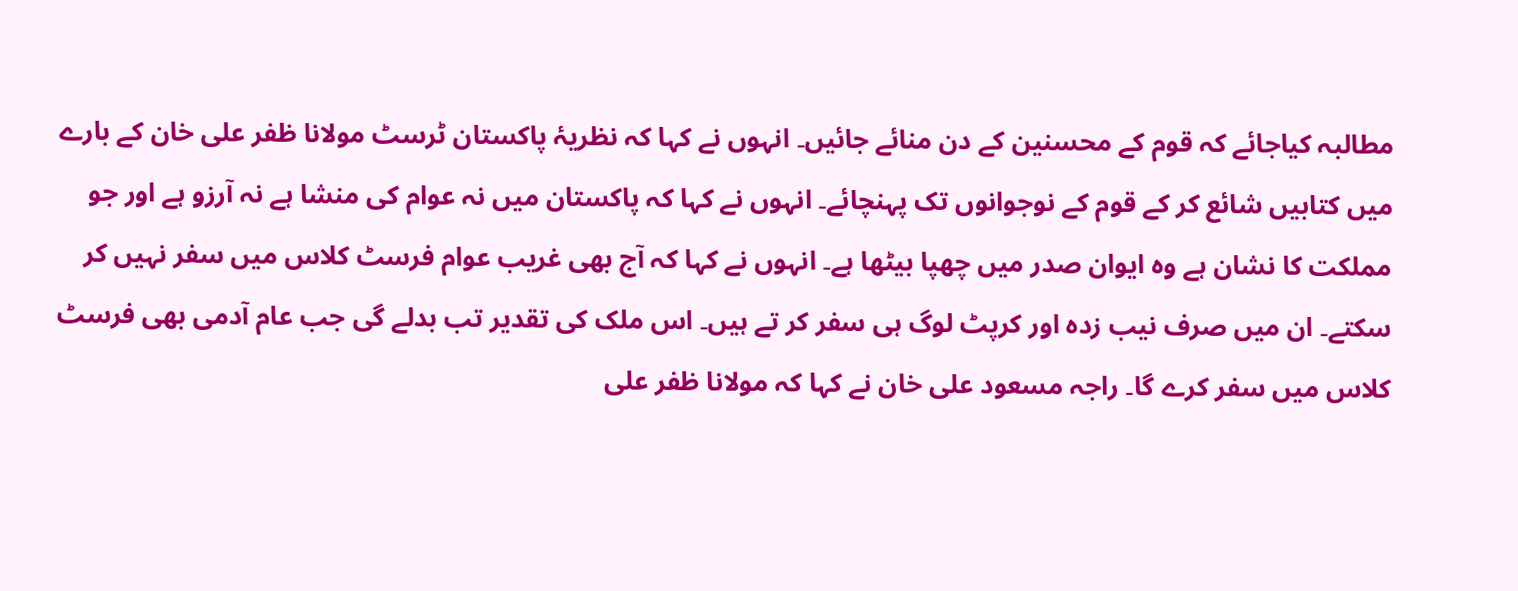مطالبہ کیاجائے کہ قوم کے محسنین کے دن منائے جائیں۔ انہوں نے کہا کہ نظریۂ پاکستان ٹرسٹ مولانا ظفر علی خان کے بارے میں کتابیں شائع کر کے قوم کے نوجوانوں تک پہنچائے۔ انہوں نے کہا کہ پاکستان میں نہ عوام کی منشا ہے نہ آرزو ہے اور جو مملکت کا نشان ہے وہ ایوان صدر میں چھپا بیٹھا ہے۔ انہوں نے کہا کہ آج بھی غریب عوام فرسٹ کلاس میں سفر نہیں کر سکتے۔ ان میں صرف نیب زدہ اور کرپٹ لوگ ہی سفر کر تے ہیں۔ اس ملک کی تقدیر تب بدلے گی جب عام آدمی بھی فرسٹ کلاس میں سفر کرے گا۔ راجہ مسعود علی خان نے کہا کہ مولانا ظفر علی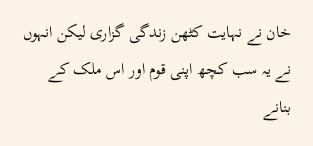خان نے نہایت کٹھن زندگی گزاری لیکن انہوں نے یہ سب کچھ اپنی قوم اور اس ملک کے بنانے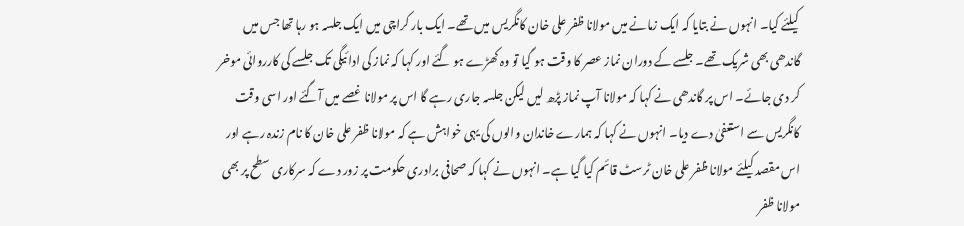کیلئے کیا۔ انہوں نے بتایا کہ ایک زمانے میں مولانا ظفر علی خان کانگریس میں تھے۔ ایک بار کراچی میں ایک جلسہ ہو رہا تھا جس میں گاندھی بھی شریک تھے۔ جلسے کے دوران نماز عصر کا وقت ہو گیا تو وہ کھڑے ہو گئے اور کہا کہ نماز کی ادائیگی تک جلسے کی کارروائی موخر کر دی جائے۔ اس پر گاندھی نے کہا کہ مولانا آپ نماز پڑھ لیں لیکن جلسہ جاری رہے گا اس پر مولانا غصے میں آگئے اور اسی وقت کانگریس سے استعفیٰ دے دیا۔ انہوں نے کہا کہ ہمارے خاندان والوں کی یہی خواہش ہے کہ مولانا ظفر علی خان کا نام زندہ رہے اور اس مقصد کیلئے مولانا ظفر علی خان ٹرسٹ قائم کیا گیا ہے۔ انہوں نے کہا کہ صحافی برادری حکومت پر زور دے کہ سرکاری سطح پر بھی مولانا ظفر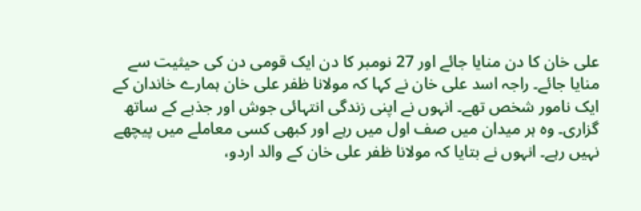علی خان کا دن منایا جائے اور 27 نومبر کا دن ایک قومی دن کی حیثیت سے منایا جائے۔ راجہ اسد علی خان نے کہا کہ مولانا ظفر علی خان ہمارے خاندان کے ایک نامور شخص تھے۔ انہوں نے اپنی زندگی انتہائی جوش اور جذبے کے ساتھ گزاری۔ وہ ہر میدان میں صف اول میں رہے اور کبھی کسی معاملے میں پیچھے نہیں رہے۔ انہوں نے بتایا کہ مولانا ظفر علی خان کے والد اردو،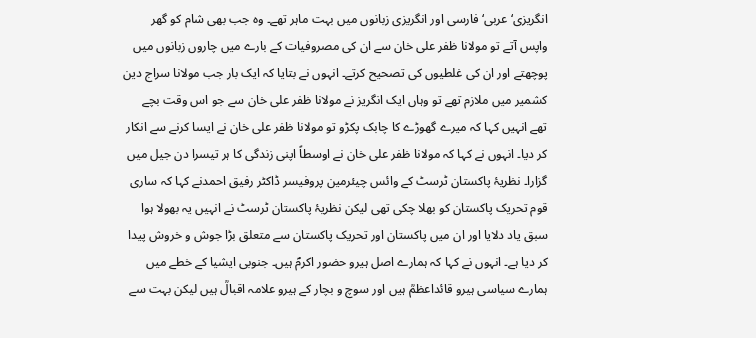انگریزی‘ عربی‘ فارسی اور انگریزی زبانوں میں بہت ماہر تھے۔ وہ جب بھی شام کو گھر واپس آتے تو مولانا ظفر علی خان سے ان کی مصروفیات کے بارے میں چاروں زبانوں میں پوچھتے اور ان کی غلطیوں کی تصحیح کرتے۔ انہوں نے بتایا کہ ایک بار جب مولانا سراج دین کشمیر میں ملازم تھے تو وہاں ایک انگریز نے مولانا ظفر علی خان سے جو اس وقت بچے تھے انہیں کہا کہ میرے گھوڑے کا چابک پکڑو تو مولانا ظفر علی خان نے ایسا کرنے سے انکار کر دیا۔ انہوں نے کہا کہ مولانا ظفر علی خان نے اوسطاً اپنی زندگی کا ہر تیسرا دن جیل میں گزارا۔ نظریۂ پاکستان ٹرسٹ کے وائس چیئرمین پروفیسر ڈاکٹر رفیق احمدنے کہا کہ ساری قوم تحریک پاکستان کو بھلا چکی تھی لیکن نظریۂ پاکستان ٹرسٹ نے انہیں یہ بھولا ہوا سبق یاد دلایا اور ان میں پاکستان اور تحریک پاکستان سے متعلق بڑا جوش و خروش پیدا کر دیا ہے۔ انہوں نے کہا کہ ہمارے اصل ہیرو حضور اکرمؐ ہیں۔ جنوبی ایشیا کے خطے میں ہمارے سیاسی ہیرو قائداعظمؒ ہیں اور سوچ و بچار کے ہیرو علامہ اقبالؒ ہیں لیکن بہت سے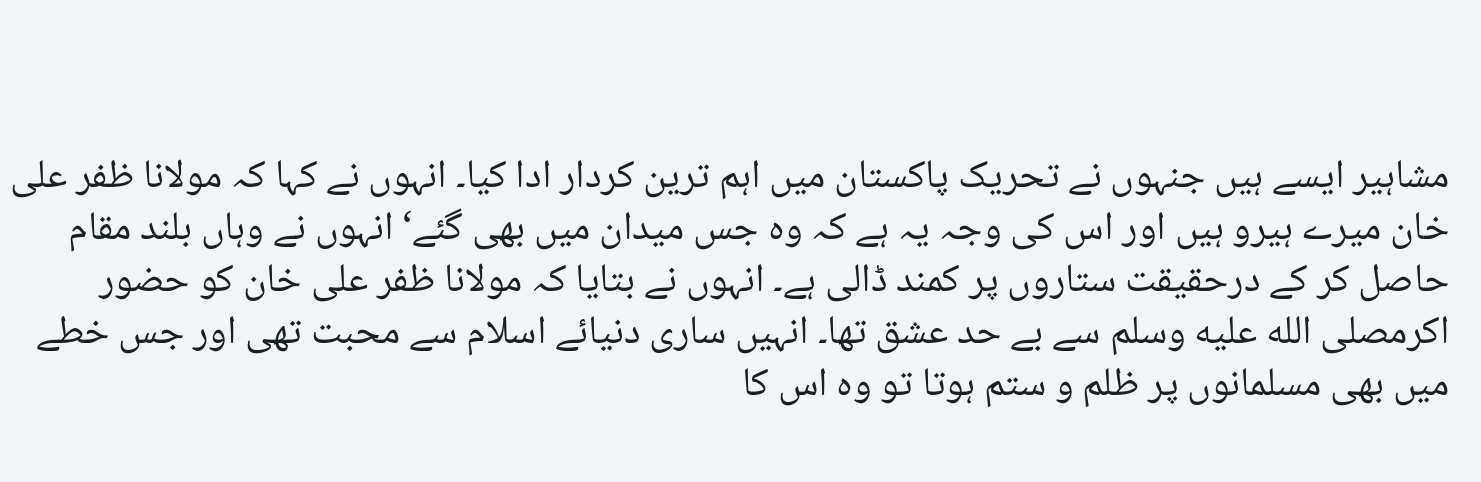مشاہیر ایسے ہیں جنہوں نے تحریک پاکستان میں اہم ترین کردار ادا کیا۔ انہوں نے کہا کہ مولانا ظفر علی خان میرے ہیرو ہیں اور اس کی وجہ یہ ہے کہ وہ جس میدان میں بھی گئے‘ انہوں نے وہاں بلند مقام حاصل کر کے درحقیقت ستاروں پر کمند ڈالی ہے۔ انہوں نے بتایا کہ مولانا ظفر علی خان کو حضور اکرمصلى الله عليه وسلم سے بے حد عشق تھا۔ انہیں ساری دنیائے اسلام سے محبت تھی اور جس خطے میں بھی مسلمانوں پر ظلم و ستم ہوتا تو وہ اس کا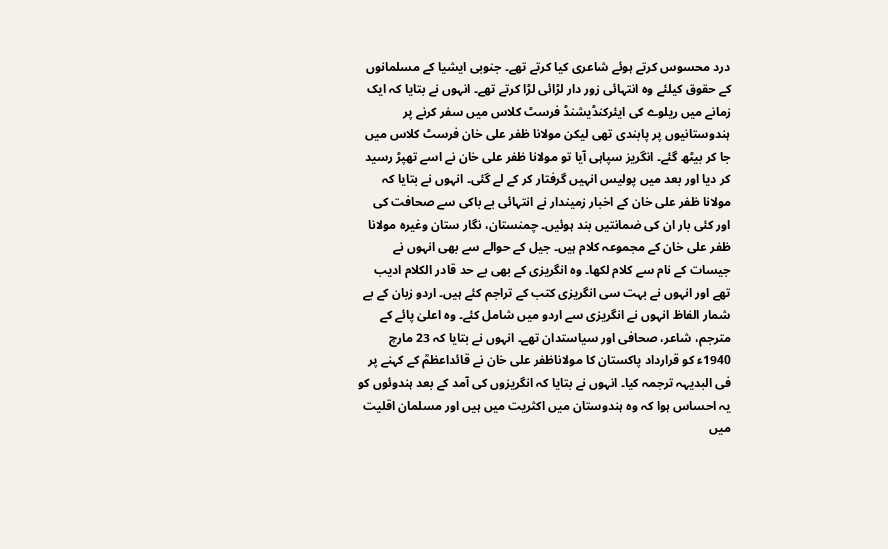درد محسوس کرتے ہوئے شاعری کیا کرتے تھے۔ جنوبی ایشیا کے مسلمانوں کے حقوق کیلئے وہ انتہائی زور دار لڑائی لڑا کرتے تھے۔ انہوں نے بتایا کہ ایک زمانے میں ریلوے کی ایئرکنڈیشنڈ فرسٹ کلاس میں سفر کرنے پر ہندوستانیوں پر پابندی تھی لیکن مولانا ظفر علی خان فرسٹ کلاس میں جا کر بیٹھ گئے۔ انگریز سپاہی آیا تو مولانا ظفر علی خان نے اسے تھپڑ رسید کر دیا اور بعد میں پولیس انہیں گرفتار کر کے لے گئی۔ انہوں نے بتایا کہ مولانا ظفر علی خان کے اخبار زمیندار نے انتہائی بے باکی سے صحافت کی اور کئی بار ان کی ضمانتیں بند ہوئیں۔ چمنستان، نگار ستان وغیرہ مولانا ظفر علی خان کے مجموعہ کلام ہیں۔ جیل کے حوالے سے بھی انہوں نے جیسات کے نام سے کلام لکھا۔ وہ انگریزی کے بھی بے حد قادر الکلام ادیب تھے اور انہوں نے بہت سی انگریزی کتب کے تراجم کئے ہیں۔ اردو زبان کے بے شمار الفاظ انہوں نے انگریزی سے اردو میں شامل کئے۔ وہ اعلیٰ پائے کے مترجم، شاعر، صحافی اور سیاستدان تھے۔ انہوں نے بتایا کہ 23 مارچ 1940ء کو قرارداد پاکستان کا مولاناظفر علی خان نے قائداعظمؒ کے کہنے پر فی البدیہہ ترجمہ کیا۔ انہوں نے بتایا کہ انگریزوں کی آمد کے بعد ہندوئوں کو یہ احساس ہوا کہ وہ ہندوستان میں اکثریت میں ہیں اور مسلمان اقلیت میں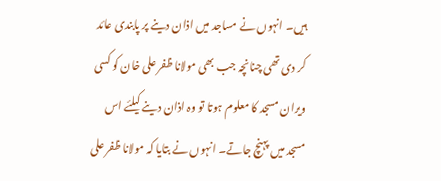ہیں۔ انہوں نے مساجد میں اذان دینے پر پابندی عائد کر دی تھی چنانچہ جب بھی مولانا ظفر علی خان کو کسی ویران مسجد کا معلوم ہوتا تو وہ اذان دینے کیلئے اس مسجد میں پہنچ جاتے۔ انہوں نے بتایا کہ مولانا ظفر علی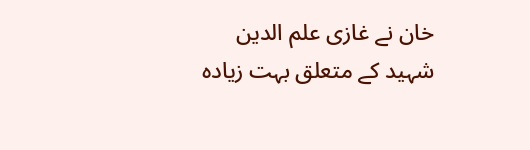خان نے غازی علم الدین شہید کے متعلق بہت زیادہ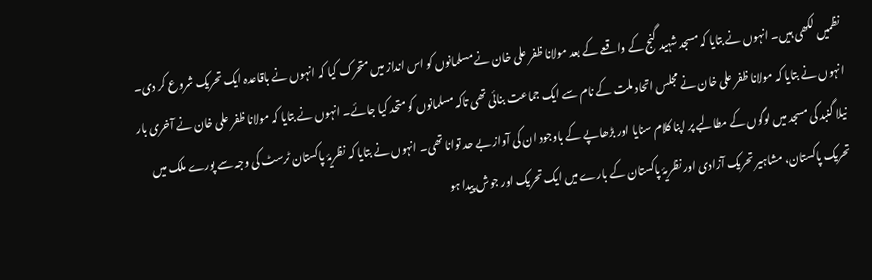نظمیں لکھی ہیں۔ انہوں نے بتایا کہ مسجد شہید گنج کے واقعے کے بعد مولانا ظفر علی خان نے مسلمانوں کو اس انداز میں متحرک کیا کہ انہوں نے باقاعدہ ایک تحریک شروع کر دی۔ انہوں نے بتایا کہ مولانا ظفر علی خان نے مجلس اتحاد ملت کے نام سے ایک جماعت بنائی تھی تاکہ مسلمانوں کو متحد کیا جائے۔ انہوں نے بتایا کہ مولانا ظفر علی خان نے آخری بار نیلا گنبد کی مسجد میں لوگوں کے مطالبے پر اپنا کلام سنایا اور بڑھاپے کے باوجود ان کی آواز بے حد توانا تھی۔ انہوں نے بتایا کہ نظریۂ پاکستان ٹرسٹ کی وجہ سے پورے ملک میں تحریک پاکستان، مشاہیر تحریک آزادی اور نظریۂ پاکستان کے بارے میں ایک تحریک اور جوش پیدا ہو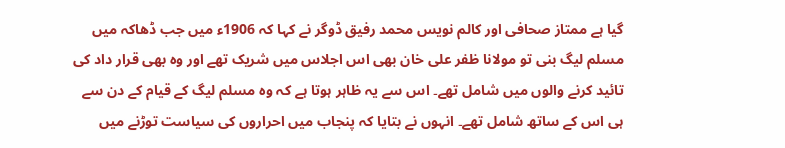گیا ہے ممتاز صحافی اور کالم نویس محمد رفیق ڈوگر نے کہا کہ 1906ء میں جب ڈھاکہ میں مسلم لیگ بنی تو مولانا ظفر علی خان بھی اس اجلاس میں شریک تھے اور وہ بھی قرار داد کی تائید کرنے والوں میں شامل تھے۔ اس سے یہ ظاہر ہوتا ہے کہ وہ مسلم لیگ کے قیام کے دن سے ہی اس کے ساتھ شامل تھے۔ انہوں نے بتایا کہ پنجاب میں احراروں کی سیاست توڑنے میں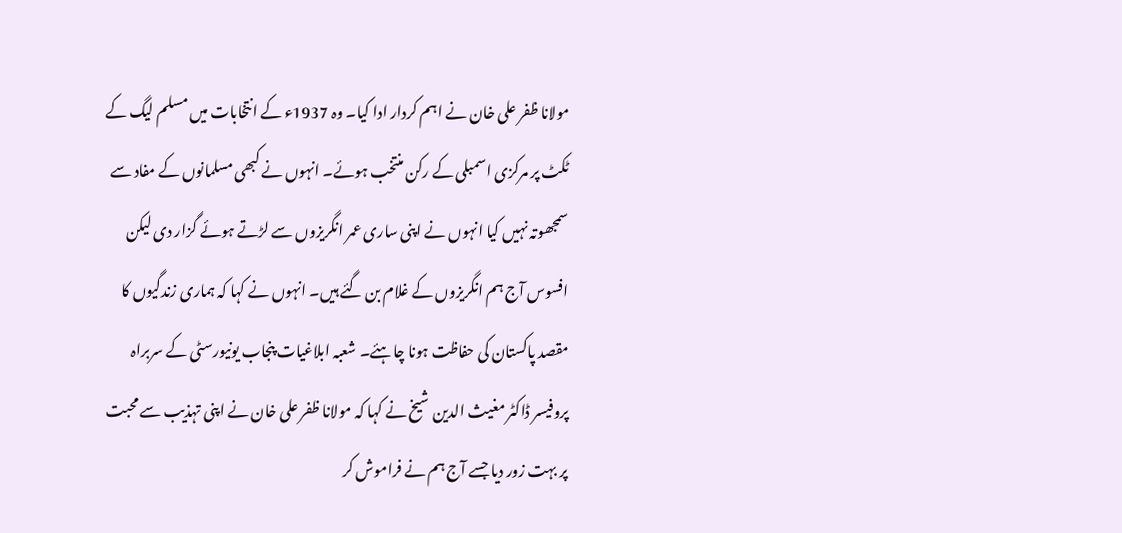مولانا ظفر علی خان نے اہم کردار ادا کیا۔ وہ 1937ء کے انتخابات میں مسلم لیگ کے ٹکٹ پر مرکزی اسمبلی کے رکن منتخب ہوئے۔ انہوں نے کبھی مسلمانوں کے مفاد سے سمجھوتہ نہیں کیا انہوں نے اپنی ساری عمر انگریزوں سے لڑتے ہوئے گزار دی لیکن افسوس آج ہم انگریزوں کے غلام بن گئے ہیں۔ انہوں نے کہا کہ ہماری زندگیوں کا مقصد پاکستان کی حفاظت ہونا چاہئے۔ شعبہ ابلاغیات پنجاب یونیورسٹی کے سربراہ پروفیسر ڈاکٹر مغیث الدین شیخ نے کہا کہ مولانا ظفر علی خان نے اپنی تہذیب سے محبت پر بہت زور دیا جسے آج ہم نے فراموش کر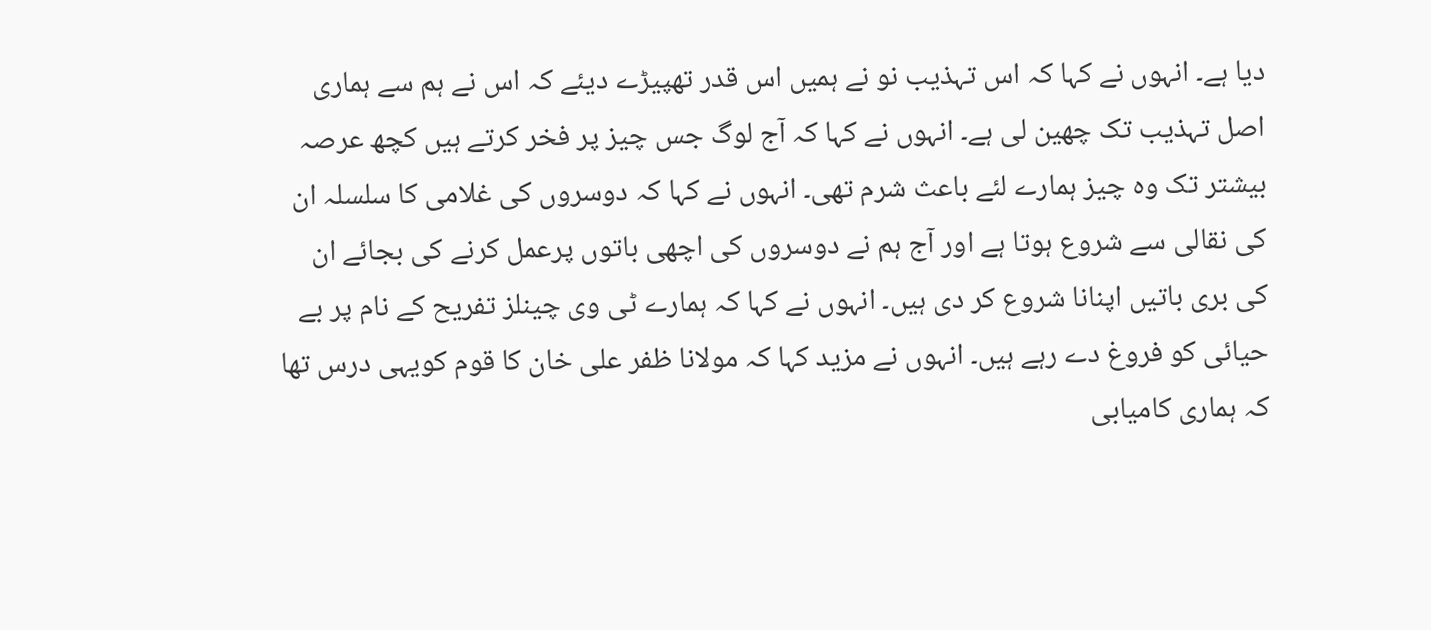دیا ہے۔ انہوں نے کہا کہ اس تہذیب نو نے ہمیں اس قدر تھپیڑے دیئے کہ اس نے ہم سے ہماری اصل تہذیب تک چھین لی ہے۔ انہوں نے کہا کہ آج لوگ جس چیز پر فخر کرتے ہیں کچھ عرصہ بیشتر تک وہ چیز ہمارے لئے باعث شرم تھی۔ انہوں نے کہا کہ دوسروں کی غلامی کا سلسلہ ان کی نقالی سے شروع ہوتا ہے اور آج ہم نے دوسروں کی اچھی باتوں پرعمل کرنے کی بجائے ان کی بری باتیں اپنانا شروع کر دی ہیں۔ انہوں نے کہا کہ ہمارے ٹی وی چینلز تفریح کے نام پر بے حیائی کو فروغ دے رہے ہیں۔ انہوں نے مزید کہا کہ مولانا ظفر علی خان کا قوم کویہی درس تھا کہ ہماری کامیابی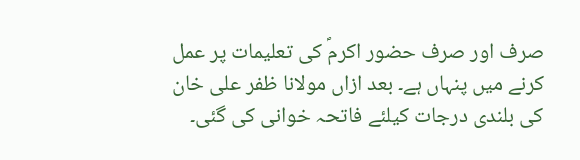صرف اور صرف حضور اکرمؐ کی تعلیمات پر عمل کرنے میں پنہاں ہے۔ بعد ازاں مولانا ظفر علی خان کی بلندی درجات کیلئے فاتحہ خوانی کی گئی۔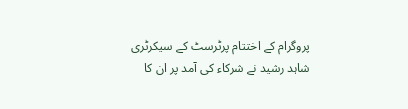پروگرام کے اختتام پرٹرسٹ کے سیکرٹری شاہد رشید نے شرکاء کی آمد پر ان کا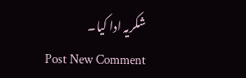شکریہ ادا کیا۔
Post New Comment